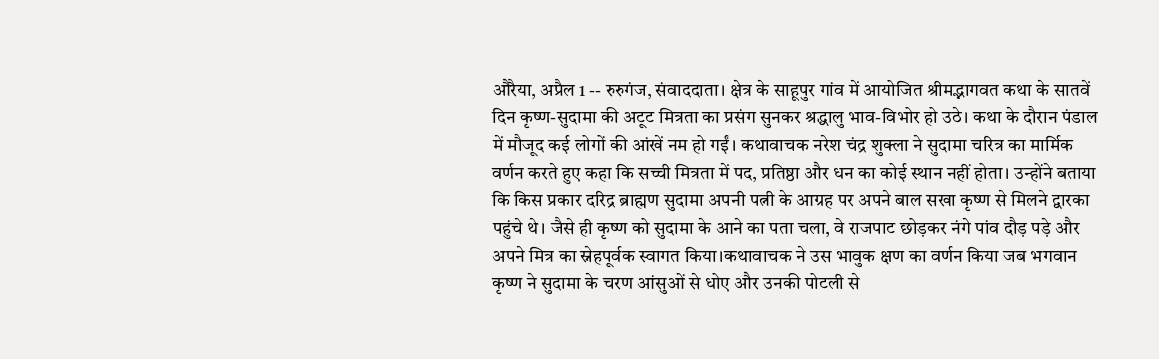औरैया, अप्रैल 1 -- रुरुगंज, संवाददाता। क्षेत्र के साहूपुर गांव में आयोजित श्रीमद्भागवत कथा के सातवें दिन कृष्ण-सुदामा की अटूट मित्रता का प्रसंग सुनकर श्रद्धालु भाव-विभोर हो उठे। कथा के दौरान पंडाल में मौजूद कई लोगों की आंखें नम हो गईं। कथावाचक नरेश चंद्र शुक्ला ने सुदामा चरित्र का मार्मिक वर्णन करते हुए कहा कि सच्ची मित्रता में पद, प्रतिष्ठा और धन का कोई स्थान नहीं होता। उन्होंने बताया कि किस प्रकार दरिद्र ब्राह्मण सुदामा अपनी पत्नी के आग्रह पर अपने बाल सखा कृष्ण से मिलने द्वारका पहुंचे थे। जैसे ही कृष्ण को सुदामा के आने का पता चला, वे राजपाट छोड़कर नंगे पांव दौड़ पड़े और अपने मित्र का स्नेहपूर्वक स्वागत किया।कथावाचक ने उस भावुक क्षण का वर्णन किया जब भगवान कृष्ण ने सुदामा के चरण आंसुओं से धोए और उनकी पोटली से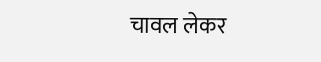चावल लेकर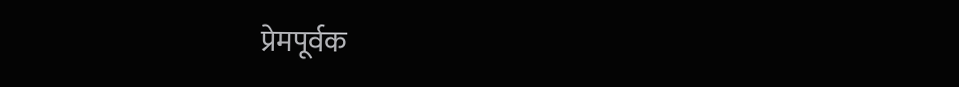प्रेमपूर्वक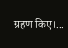ग्रहण किए।...